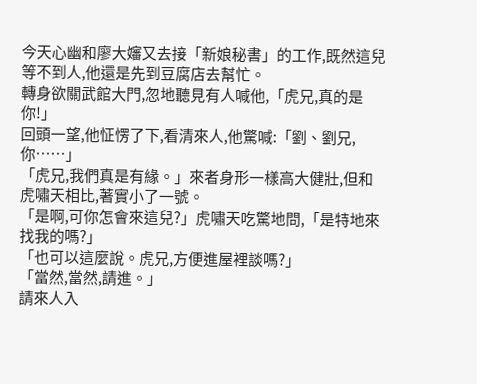今天心幽和廖大嬸又去接「新娘秘書」的工作,既然這兒等不到人,他還是先到豆腐店去幫忙。
轉身欲關武館大門,忽地聽見有人喊他,「虎兄,真的是你!」
回頭一望,他怔愣了下,看清來人,他驚喊:「劉、劉兄,你……」
「虎兄,我們真是有緣。」來者身形一樣高大健壯,但和虎嘯天相比,著實小了一號。
「是啊,可你怎會來這兒?」虎嘯天吃驚地問,「是特地來找我的嗎?」
「也可以這麼說。虎兄,方便進屋裡談嗎?」
「當然,當然,請進。」
請來人入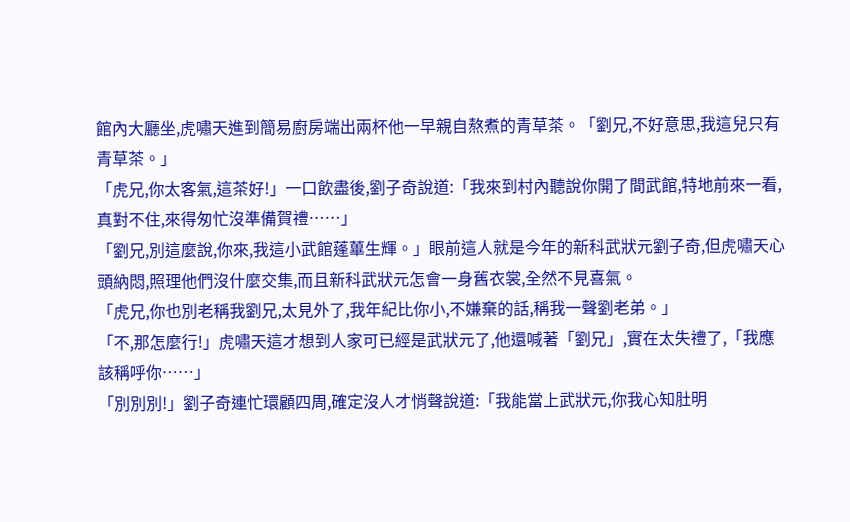館內大廳坐,虎嘯天進到簡易廚房端出兩杯他一早親自熬煮的青草茶。「劉兄,不好意思,我這兒只有青草茶。」
「虎兄,你太客氣,這茶好!」一口飲盡後,劉子奇說道:「我來到村內聽說你開了間武館,特地前來一看,真對不住,來得匆忙沒準備賀禮……」
「劉兄,別這麼說,你來,我這小武館蓬蓽生輝。」眼前這人就是今年的新科武狀元劉子奇,但虎嘯天心頭納悶,照理他們沒什麼交集,而且新科武狀元怎會一身舊衣裳,全然不見喜氣。
「虎兄,你也別老稱我劉兄,太見外了,我年紀比你小,不嫌棄的話,稱我一聲劉老弟。」
「不,那怎麼行!」虎嘯天這才想到人家可已經是武狀元了,他還喊著「劉兄」,實在太失禮了,「我應該稱呼你……」
「別別別!」劉子奇連忙環顧四周,確定沒人才悄聲說道:「我能當上武狀元,你我心知肚明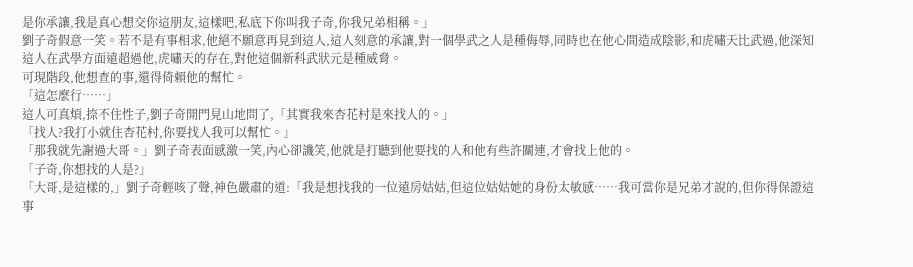是你承讓,我是真心想交你這朋友,這樣吧,私底下你叫我子奇,你我兄弟相稱。」
劉子奇假意一笑。若不是有事相求,他絕不願意再見到這人,這人刻意的承讓,對一個學武之人是種侮辱,同時也在他心間造成陰影,和虎嘯天比武過,他深知這人在武學方面遠超過他,虎嘯天的存在,對他這個新科武狀元是種威脅。
可現階段,他想查的事,還得倚賴他的幫忙。
「這怎麼行……」
這人可真煩,捺不住性子,劉子奇開門見山地問了,「其實我來杏花村是來找人的。」
「找人?我打小就住杏花村,你要找人我可以幫忙。」
「那我就先謝過大哥。」劉子奇表面感激一笑,內心卻譏笑,他就是打聽到他要找的人和他有些許關連,才會找上他的。
「子奇,你想找的人是?」
「大哥,是這樣的,」劉子奇輕咳了聲,神色嚴肅的道:「我是想找我的一位遠房姑姑,但這位姑姑她的身份太敏感……我可當你是兄弟才說的,但你得保證這事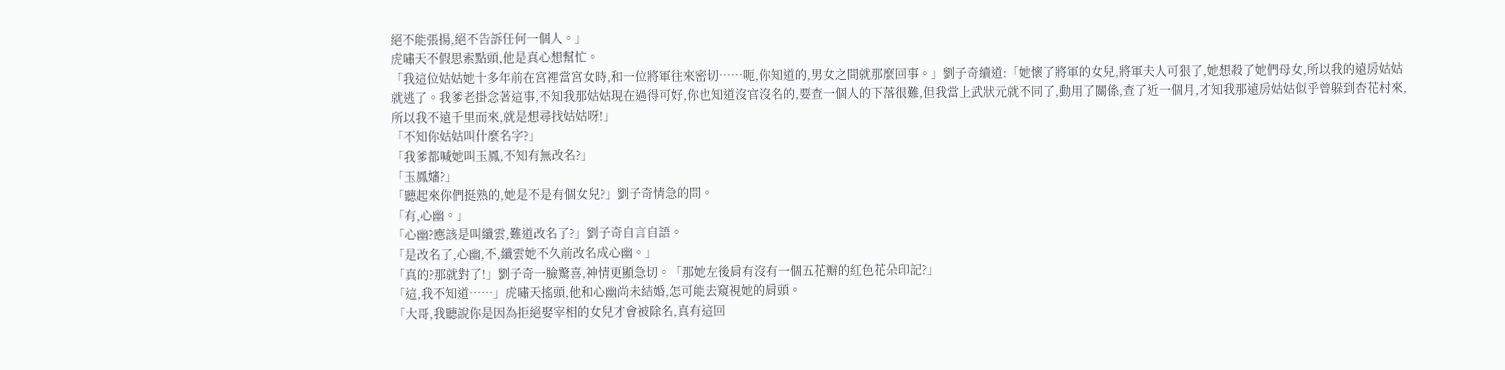絕不能張揚,絕不告訴任何一個人。」
虎嘯天不假思索點頭,他是真心想幫忙。
「我這位姑姑她十多年前在宮裡當宮女時,和一位將軍往來密切……呃,你知道的,男女之間就那麼回事。」劉子奇續道:「她懷了將軍的女兒,將軍夫人可狠了,她想殺了她們母女,所以我的遠房姑姑就逃了。我爹老掛念著這事,不知我那姑姑現在過得可好,你也知道沒官沒名的,要查一個人的下落很難,但我當上武狀元就不同了,動用了關係,查了近一個月,才知我那遠房姑姑似乎曾躲到杏花村來,所以我不遠千里而來,就是想尋找姑姑呀!」
「不知你姑姑叫什麼名字?」
「我爹都喊她叫玉鳳,不知有無改名?」
「玉鳳嬸?」
「聽起來你們挺熟的,她是不是有個女兒?」劉子奇情急的問。
「有,心幽。」
「心幽?應該是叫纖雲,難道改名了?」劉子奇自言自語。
「是改名了,心幽,不,纖雲她不久前改名成心幽。」
「真的?那就對了!」劉子奇一臉驚喜,神情更顯急切。「那她左後肩有沒有一個五花瓣的紅色花朵印記?」
「這,我不知道……」虎嘯天搖頭,他和心幽尚未結婚,怎可能去窺視她的肩頭。
「大哥,我聽說你是因為拒絕娶宰相的女兒才會被除名,真有這回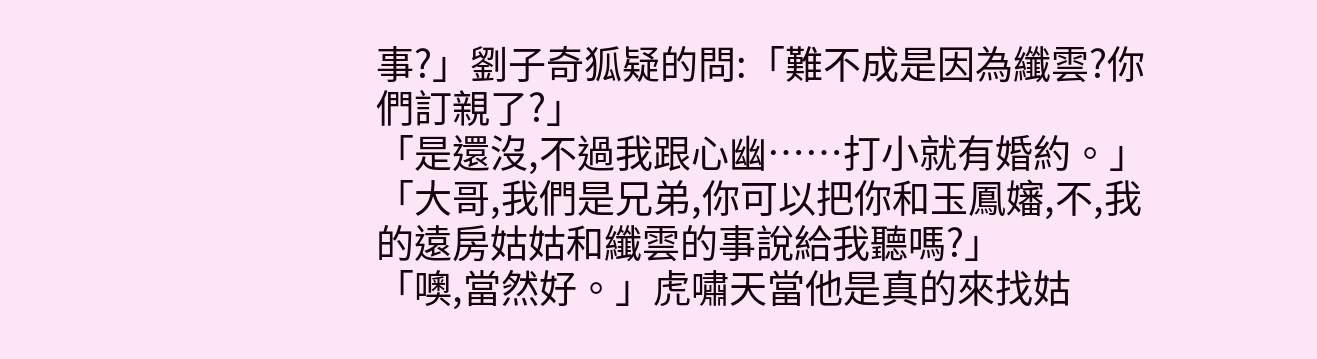事?」劉子奇狐疑的問:「難不成是因為纖雲?你們訂親了?」
「是還沒,不過我跟心幽……打小就有婚約。」
「大哥,我們是兄弟,你可以把你和玉鳳嬸,不,我的遠房姑姑和纖雲的事說給我聽嗎?」
「噢,當然好。」虎嘯天當他是真的來找姑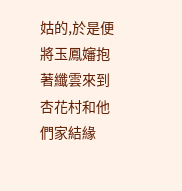姑的,於是便將玉鳳嬸抱著纖雲來到杏花村和他們家結緣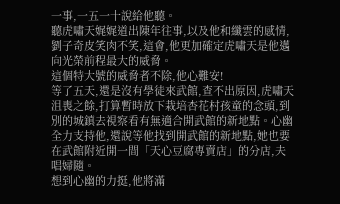一事,一五一十說給他聽。
聽虎嘯天娓娓道出陳年往事,以及他和纖雲的感情,劉子奇皮笑肉不笑,這會,他更加確定虎嘯天是他邁向光榮前程最大的威脅。
這個特大號的威脅者不除,他心難安!
等了五天,還是沒有學徒來武館,查不出原因,虎嘯天沮喪之餘,打算暫時放下栽培杏花村孩童的念頭,到別的城鎮去視察看有無適合開武館的新地點。心幽全力支持他,還說等他找到開武館的新地點,她也要在武館附近開一間「天心豆腐專賣店」的分店,夫唱婦隨。
想到心幽的力挺,他將滿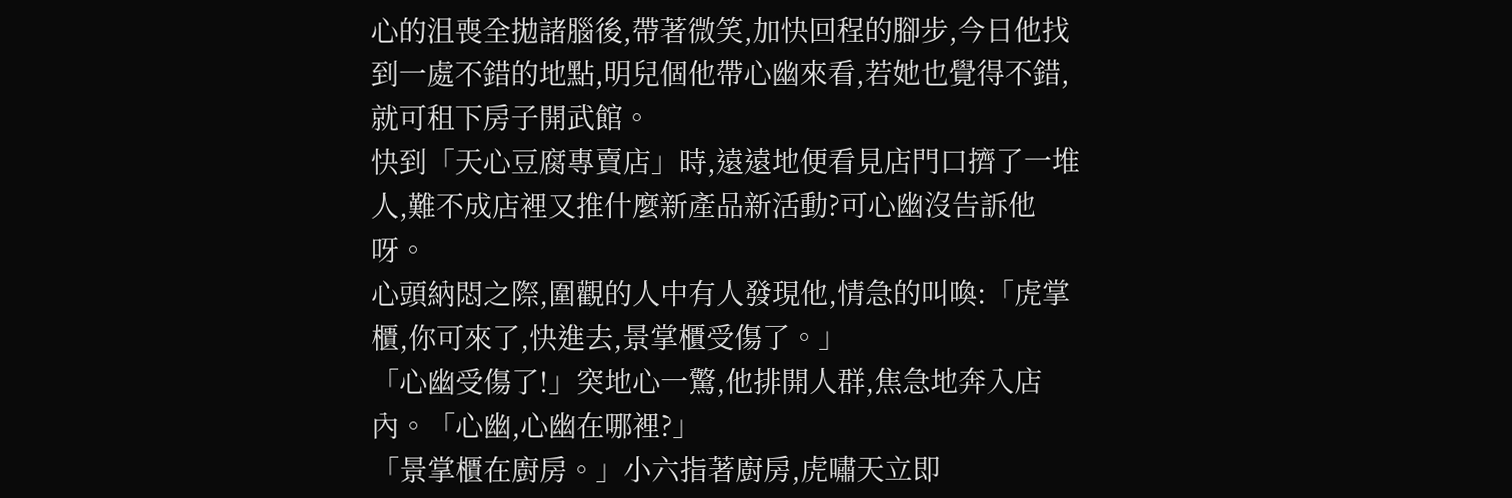心的沮喪全拋諸腦後,帶著微笑,加快回程的腳步,今日他找到一處不錯的地點,明兒個他帶心幽來看,若她也覺得不錯,就可租下房子開武館。
快到「天心豆腐專賣店」時,遠遠地便看見店門口擠了一堆人,難不成店裡又推什麼新產品新活動?可心幽沒告訴他呀。
心頭納悶之際,圍觀的人中有人發現他,情急的叫喚:「虎掌櫃,你可來了,快進去,景掌櫃受傷了。」
「心幽受傷了!」突地心一驚,他排開人群,焦急地奔入店內。「心幽,心幽在哪裡?」
「景掌櫃在廚房。」小六指著廚房,虎嘯天立即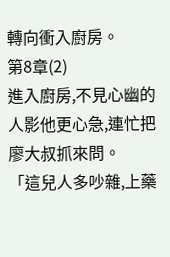轉向衝入廚房。
第8章(2)
進入廚房,不見心幽的人影他更心急,連忙把廖大叔抓來問。
「這兒人多吵雜,上藥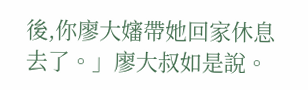後,你廖大嬸帶她回家休息去了。」廖大叔如是說。